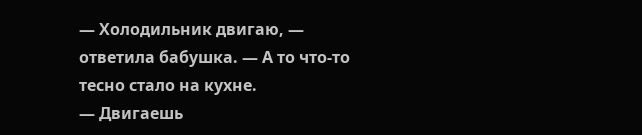— Холодильник двигаю, — ответила бабушка. — А то что-то тесно стало на кухне.
— Двигаешь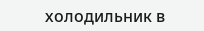холодильник в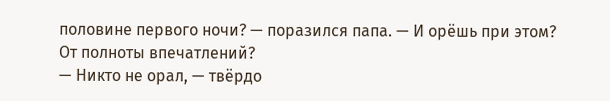половине первого ночи? — поразился папа. — И орёшь при этом? От полноты впечатлений?
— Никто не орал, — твёрдо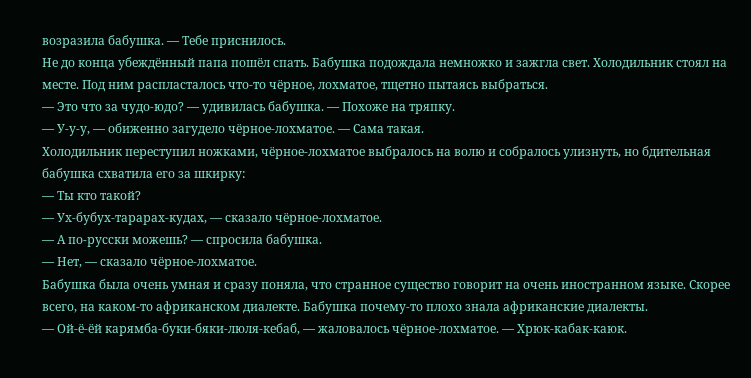возразила бабушка. — Тебе приснилось.
Не до конца убеждённый папа пошёл спать. Бабушка подождала немножко и зажгла свет. Холодильник стоял на месте. Под ним распласталось что-то чёрное, лохматое, тщетно пытаясь выбраться.
— Это что за чудо-юдо? — удивилась бабушка. — Похоже на тряпку.
— У-у-у, — обиженно загудело чёрное-лохматое. — Сама такая.
Холодильник переступил ножками, чёрное-лохматое выбралось на волю и собралось улизнуть, но бдительная бабушка схватила его за шкирку:
— Ты кто такой?
— Ух-бубух-тарарах-кудах, — сказало чёрное-лохматое.
— А по-русски можешь? — спросила бабушка.
— Нет, — сказало чёрное-лохматое.
Бабушка была очень умная и сразу поняла, что странное существо говорит на очень иностранном языке. Скорее всего, на каком-то африканском диалекте. Бабушка почему-то плохо знала африканские диалекты.
— Ой-ё-ёй карямба-буки-бяки-люля-кебаб, — жаловалось чёрное-лохматое. — Хрюк-кабак-каюк.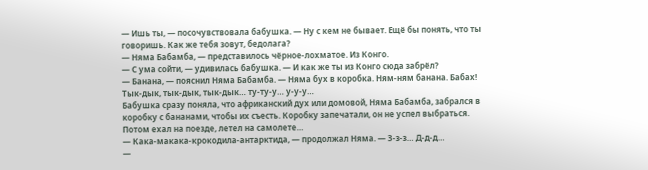— Ишь ты, — посочувствовала бабушка. — Ну с кем не бывает. Ещё бы понять, что ты говоришь. Как же тебя зовут, бедолага?
— Няма Бабамба, — представилось чёрное-лохматое. Из Конго.
— С ума сойти, — удивилась бабушка. — И как же ты из Конго сюда забрёл?
— Банана, — пояснил Няма Бабамба. — Няма бух в коробка. Ням-ням банана. Бабах! Тык-дык, тык-дык, тык-дык… ту-ту-у… у-у-у…
Бабушка сразу поняла, что африканский дух или домовой, Няма Бабамба, забрался в коробку с бананами, чтобы их съесть. Коробку запечатали, он не успел выбраться. Потом ехал на поезде, летел на самолете…
— Кака-макака-крокодила-антарктида, — продолжал Няма. — З-з-з… Д-д-д…
—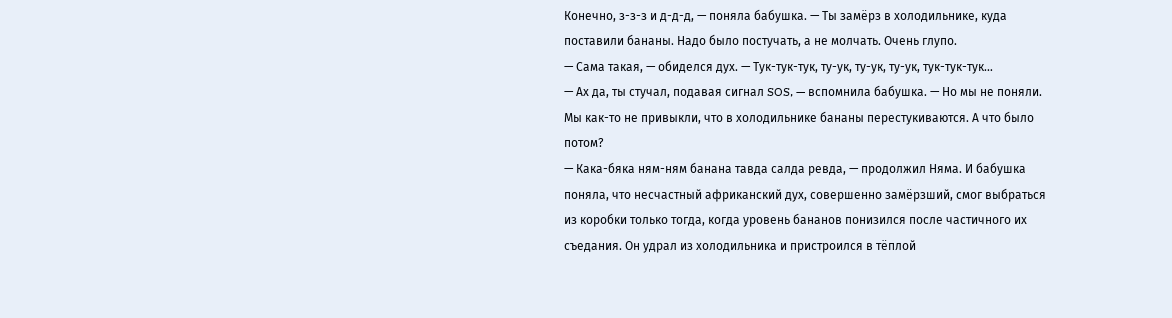Конечно, з-з-з и д-д-д, — поняла бабушка. — Ты замёрз в холодильнике, куда поставили бананы. Надо было постучать, а не молчать. Очень глупо.
— Сама такая, — обиделся дух. — Тук-тук-тук, ту-ук, ту-ук, ту-ук, тук-тук-тук…
— Ах да, ты стучал, подавая сигнал SOS, — вспомнила бабушка. — Но мы не поняли. Мы как-то не привыкли, что в холодильнике бананы перестукиваются. А что было потом?
— Кака-бяка ням-ням банана тавда салда ревда, — продолжил Няма. И бабушка поняла, что несчастный африканский дух, совершенно замёрзший, смог выбраться из коробки только тогда, когда уровень бананов понизился после частичного их съедания. Он удрал из холодильника и пристроился в тёплой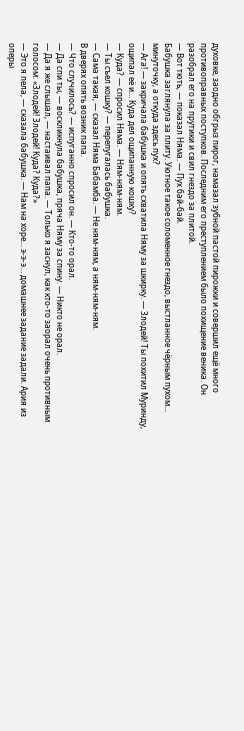духовке, заодно обгрыз пирог, намазал зубной пастой пирожки и совершил ещё много противоправных поступков. Последним его преступлением было похищение веника. Он разобрал его на прутики и свил гнездо за плитой.
— Вот тють, — показал Няма. — Пух бай-бай.
Бабушка заглянула за плиту. Уютное такое соломенное гнездо, выстланное чёрным пухом… минуточку, а откуда здесь пух?
— Ага! — закричала бабушка и опять схватила Няму за шкирку. — Злодей! Ты похитил Муринду, ощипал её и… Куда дел ощипанную кошку?
— Куда? — спросил Няма. — Ням-ням-ням.
— Ты съел кошку? — перепугалась бабушка.
— Сама такая, — сказал Няма Бабамба. — Не ням-ням, а ням-ням-ням.
В дверях опять возник папа.
— Что случилось? — испуганно спросил он. — Кто-то орал.
— Да спи ты, — воскликнула бабушка, пряча Няму за спину. — Никто не орал.
— Да я же слышал, — настаивал папа. — Только я заснул, как кто-то заорал очень противным голосом: «Злодей! Злодей! Куда? Куда?»
— Это я пела, — сказала бабушка. — Нам на хоре… э-э-э… домашнее задание задали. Ария из оперы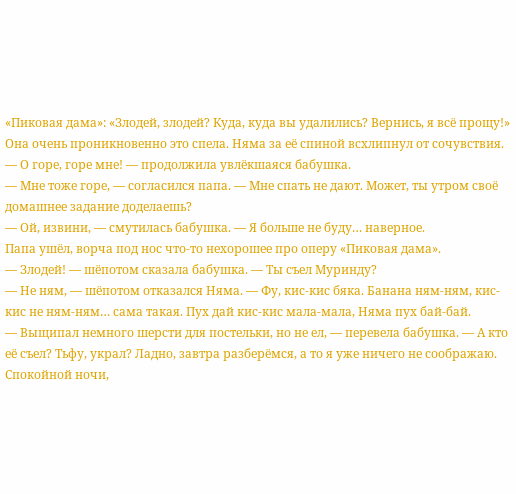«Пиковая дама»: «Злодей, злодей? Куда, куда вы удалились? Вернись, я всё прощу!»
Она очень проникновенно это спела. Няма за её спиной всхлипнул от сочувствия.
— О горе, горе мне! — продолжила увлёкшаяся бабушка.
— Мне тоже горе, — согласился папа. — Мне спать не дают. Может, ты утром своё домашнее задание доделаешь?
— Ой, извини, — смутилась бабушка. — Я больше не буду… наверное.
Папа ушёл, ворча под нос что-то нехорошее про оперу «Пиковая дама».
— Злодей! — шёпотом сказала бабушка. — Ты съел Муринду?
— Не ням, — шёпотом отказался Няма. — Фу, кис-кис бяка. Банана ням-ням, кис-кис не ням-ням… сама такая. Пух дай кис-кис мала-мала, Няма пух бай-бай.
— Выщипал немного шерсти для постельки, но не ел, — перевела бабушка. — А кто её съел? Тьфу, украл? Ладно, завтра разберёмся, а то я уже ничего не соображаю. Спокойной ночи,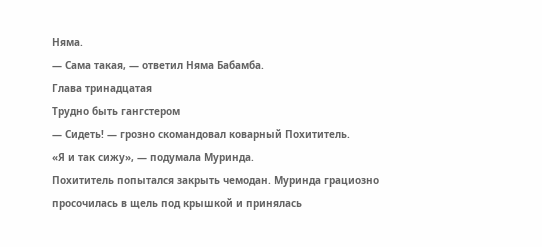Няма.
— Сама такая, — ответил Няма Бабамба.
Глава тринадцатая
Трудно быть гангстером
— Сидеть! — грозно скомандовал коварный Похититель.
«Я и так сижу», — подумала Муринда.
Похититель попытался закрыть чемодан. Муринда грациозно просочилась в щель под крышкой и принялась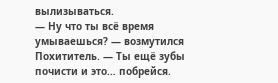вылизываться.
— Ну что ты всё время умываешься? — возмутился Похититель. — Ты ещё зубы почисти и это… побрейся.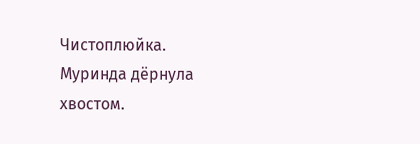Чистоплюйка.
Муринда дёрнула хвостом.